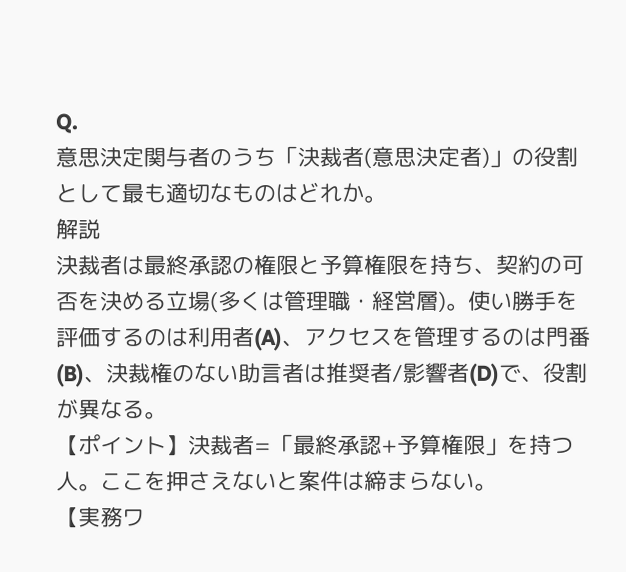Q.
意思決定関与者のうち「決裁者(意思決定者)」の役割として最も適切なものはどれか。
解説
決裁者は最終承認の権限と予算権限を持ち、契約の可否を決める立場(多くは管理職・経営層)。使い勝手を評価するのは利用者(A)、アクセスを管理するのは門番(B)、決裁権のない助言者は推奨者/影響者(D)で、役割が異なる。
【ポイント】決裁者=「最終承認+予算権限」を持つ人。ここを押さえないと案件は締まらない。
【実務ワ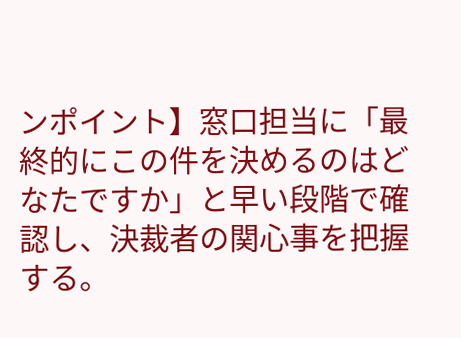ンポイント】窓口担当に「最終的にこの件を決めるのはどなたですか」と早い段階で確認し、決裁者の関心事を把握する。